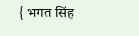{ भगत सिंह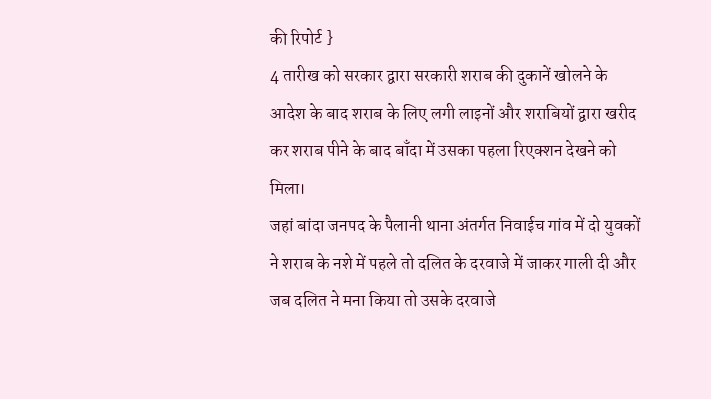की रिपोर्ट }
4 तारीख को सरकार द्वारा सरकारी शराब की दुकानें खोलने के आदेश के बाद शराब के लिए लगी लाइनों और शराबियों द्वारा खरीद कर शराब पीने के बाद बाँदा में उसका पहला रिएक्शन देखने को मिला।
जहां बांदा जनपद के पैलानी थाना अंतर्गत निवाईच गांव में दो युवकों ने शराब के नशे में पहले तो दलित के दरवाजे में जाकर गाली दी और जब दलित ने मना किया तो उसके दरवाजे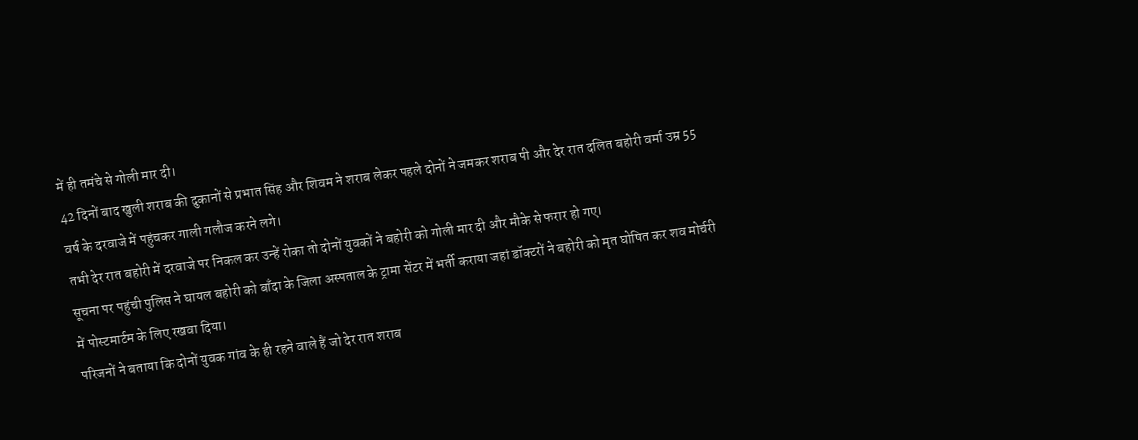में ही तमंचे से गोली मार दी।
42 दिनों बाद खुली शराब की दुकानों से प्रभात सिंह और शिवम ने शराब लेकर पहले दोनों ने जमकर शराब पी और देर रात दलित बहोरी वर्मा उम्र 55 वर्ष के दरवाजे में पहुंचकर गाली गलौज करने लगे।
तभी देर रात बहोरी में दरवाजे पर निकल कर उन्हें रोका तो दोनों युवकों ने बहोरी को गोली मार दी और मौके से फरार हो गए।
सूचना पर पहुंची पुलिस ने घायल बहोरी को बाँदा के जिला अस्पताल के ट्रामा सेंटर में भर्ती कराया जहां डॉक्टरों ने बहोरी को मृत घोषित कर शव मोर्चरी में पोस्टमार्टम के लिए रखवा दिया।
परिजनों ने बताया कि दोनों युवक गांव के ही रहने वाले हैं जो देर रात शराब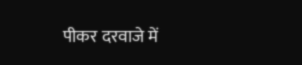पीकर दरवाजे में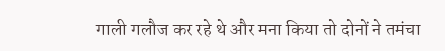गाली गलौज कर रहे थे और मना किया तो दोनों ने तमंचा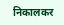निकालकर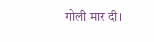गोली मार दी।